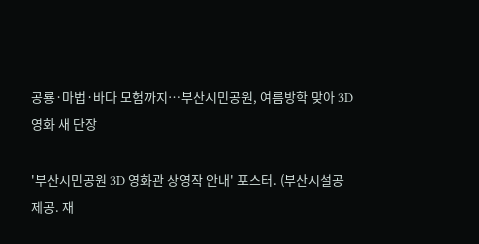공룡·마법·바다 모험까지…부산시민공원, 여름방학 맞아 3D영화 새 단장

'부산시민공원 3D 영화관 상영작 안내' 포스터. (부산시설공 제공. 재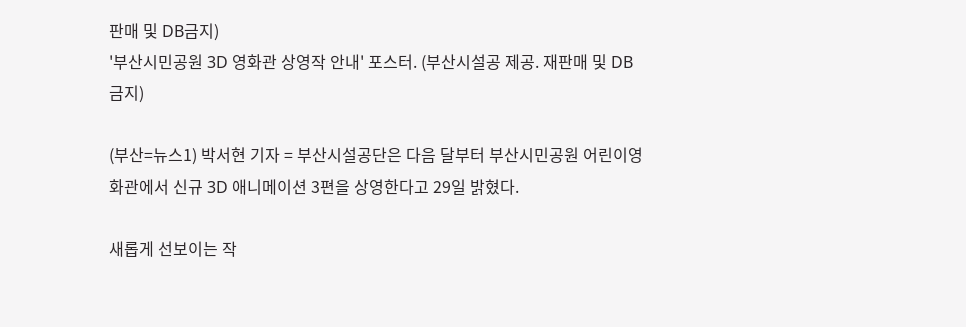판매 및 DB금지)
'부산시민공원 3D 영화관 상영작 안내' 포스터. (부산시설공 제공. 재판매 및 DB금지)

(부산=뉴스1) 박서현 기자 = 부산시설공단은 다음 달부터 부산시민공원 어린이영화관에서 신규 3D 애니메이션 3편을 상영한다고 29일 밝혔다.

새롭게 선보이는 작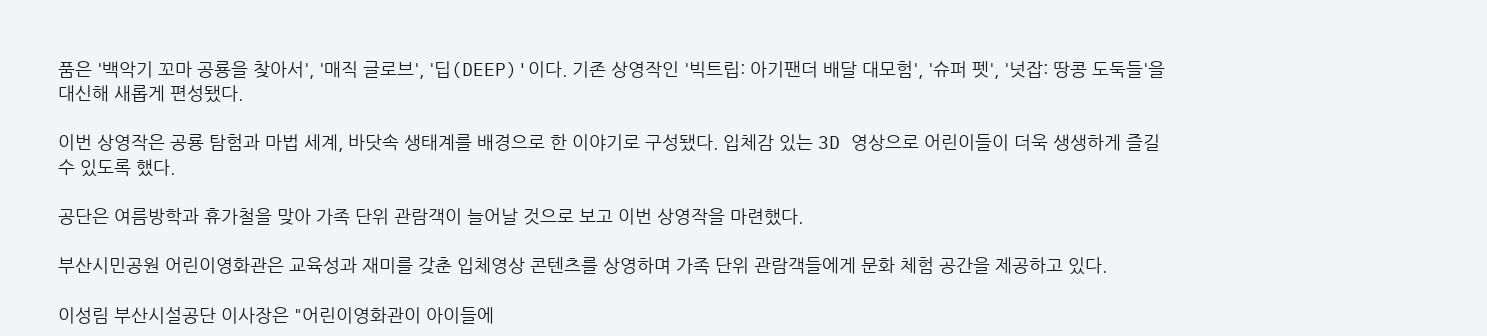품은 '백악기 꼬마 공룡을 찾아서', '매직 글로브', '딥(DEEP)'이다. 기존 상영작인 '빅트립: 아기팬더 배달 대모험', '슈퍼 펫', '넛잡: 땅콩 도둑들'을 대신해 새롭게 편성됐다.

이번 상영작은 공룡 탐험과 마법 세계, 바닷속 생태계를 배경으로 한 이야기로 구성됐다. 입체감 있는 3D 영상으로 어린이들이 더욱 생생하게 즐길 수 있도록 했다.

공단은 여름방학과 휴가철을 맞아 가족 단위 관람객이 늘어날 것으로 보고 이번 상영작을 마련했다.

부산시민공원 어린이영화관은 교육성과 재미를 갖춘 입체영상 콘텐츠를 상영하며 가족 단위 관람객들에게 문화 체험 공간을 제공하고 있다.

이성림 부산시설공단 이사장은 "어린이영화관이 아이들에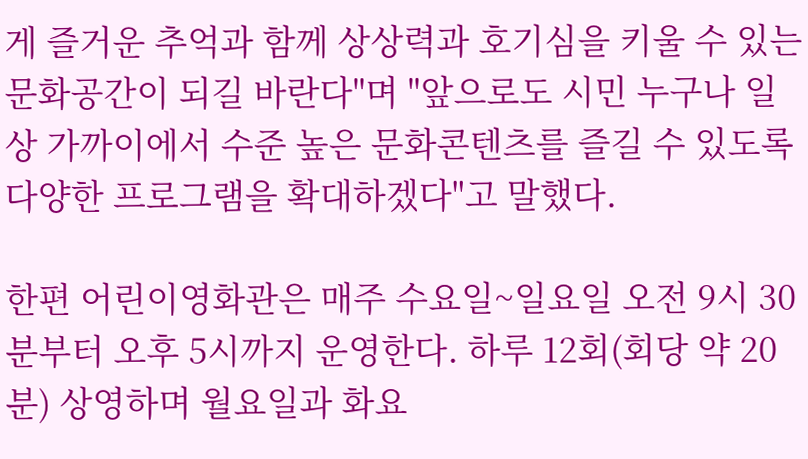게 즐거운 추억과 함께 상상력과 호기심을 키울 수 있는 문화공간이 되길 바란다"며 "앞으로도 시민 누구나 일상 가까이에서 수준 높은 문화콘텐츠를 즐길 수 있도록 다양한 프로그램을 확대하겠다"고 말했다.

한편 어린이영화관은 매주 수요일~일요일 오전 9시 30분부터 오후 5시까지 운영한다. 하루 12회(회당 약 20분) 상영하며 월요일과 화요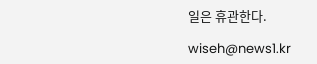일은 휴관한다.

wiseh@news1.kr